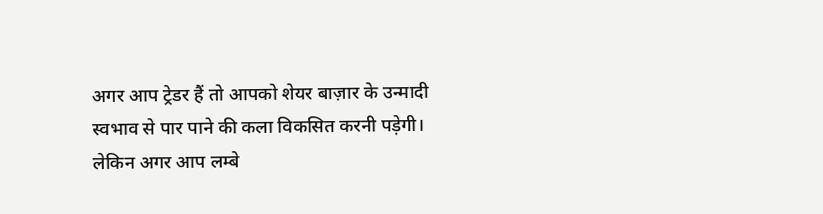अगर आप ट्रेडर हैं तो आपको शेयर बाज़ार के उन्मादी स्वभाव से पार पाने की कला विकसित करनी पड़ेगी। लेकिन अगर आप लम्बे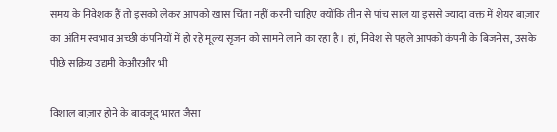समय के निवेशक हैं तो इसको लेकर आपको खास चिंता नहीं करनी चाहिए क्योंकि तीन से पांच साल या इससे ज्यादा वक्त में शेयर बाज़ार का अंतिम स्वभाव अच्छी कंपनियों में हो रहे मूल्य सृजन को सामने लाने का रहा है। हां, निवेश से पहले आपको कंपनी के बिजनेस, उसके पीछे सक्रिय उद्यमी केऔरऔर भी

विशाल बाज़ार होने के बावजूद भारत जैसा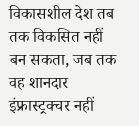विकासशील देश तब तक विकसित नहीं बन सकता, जब तक वह शानदार इंफ्रास्ट्रक्चर नहीं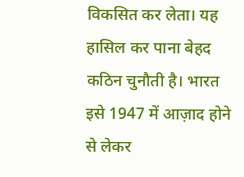विकसित कर लेता। यह हासिल कर पाना बेहद कठिन चुनौती है। भारत इसे 1947 में आज़ाद होने से लेकर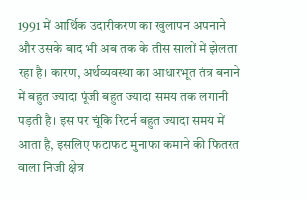1991 में आर्थिक उदारीकरण का खुलापन अपनाने और उसके बाद भी अब तक के तीस सालों में झेलता रहा है। कारण, अर्थव्यवस्था का आधारभूत तंत्र बनाने में बहुत ज्यादा पूंजी बहुत ज्यादा समय तक लगानी पड़ती है। इस पर चूंकि रिटर्न बहुत ज्यादा समय में आता है, इसलिए फटाफट मुनाफा कमाने की फितरत वाला निजी क्षेत्र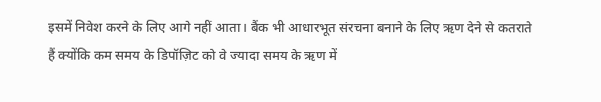इसमें निवेश करने के लिए आगे नहीं आता। बैंक भी आधारभूत संरचना बनाने के लिए ऋण देने से कतराते हैं क्योंकि कम समय के डिपॉज़िट को वे ज्यादा समय के ऋण में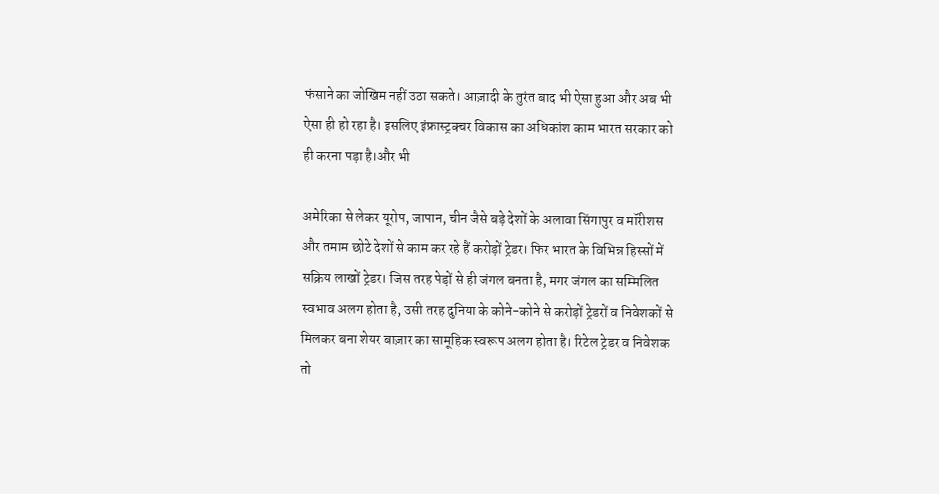फंसाने का जोखिम नहीं उठा सकते। आज़ादी के तुरंत बाद भी ऐसा हुआ और अब भी ऐसा ही हो रहा है। इसलिए इंफ्रास्ट्रक्चर विकास का अधिकांश काम भारत सरकार को ही करना पड़ा है।और भी

अमेरिका से लेकर यूरोप, जापान, चीन जैसे बड़े देशों के अलावा सिंगापुर व मॉरीशस और तमाम छोटे देशों से काम कर रहे हैं करोड़ों ट्रेडर। फिर भारत के विभिन्न हिस्सों में सक्रिय लाखों ट्रेडर। जिस तरह पेड़ों से ही जंगल बनता है, मगर जंगल का सम्मिलित स्वभाव अलग होता है, उसी तरह दुनिया के कोने-कोने से करोड़ों ट्रेडरों व निवेशकों से मिलकर बना शेयर बाज़ार का सामूहिक स्वरूप अलग होता है। रिटेल ट्रेडर व निवेशक तो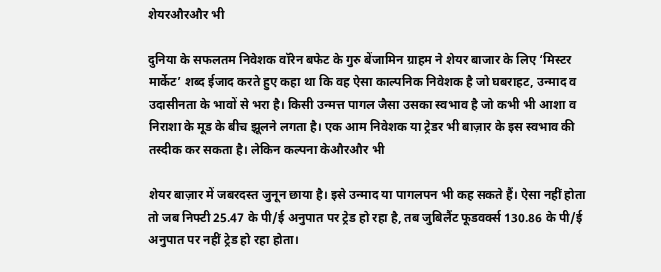शेयरऔरऔर भी

दुनिया के सफलतम निवेशक वॉरेन बफेट के गुरु बेंजामिन ग्राहम ने शेयर बाजार के लिए ‘मिस्टर मार्केट’ शब्द ईजाद करते हुए कहा था कि वह ऐसा काल्पनिक निवेशक है जो घबराहट, उन्माद व उदासीनता के भावों से भरा है। किसी उन्मत्त पागल जैसा उसका स्वभाव है जो कभी भी आशा व निराशा के मूड के बीच झूलने लगता है। एक आम निवेशक या ट्रेडर भी बाज़ार के इस स्वभाव की तस्दीक कर सकता है। लेकिन कल्पना केऔरऔर भी

शेयर बाज़ार में जबरदस्त जुनून छाया है। इसे उन्माद या पागलपन भी कह सकते हैं। ऐसा नहीं होता तो जब निफ्टी 25.47 के पी/ई अनुपात पर ट्रेड हो रहा है, तब जुबिलैंट फूडवर्क्स 130.86 के पी/ई अनुपात पर नहीं ट्रेड हो रहा होता।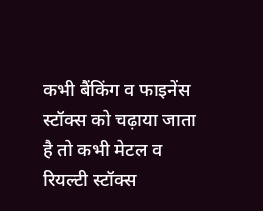कभी बैंकिंग व फाइनेंस स्टॉक्स को चढ़ाया जाता है तो कभी मेटल व रियल्टी स्टॉक्स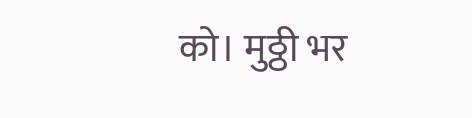को। मुठ्ठी भर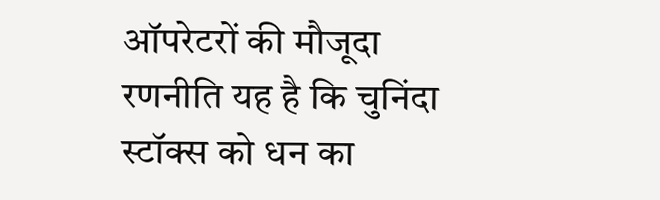ऑपरेटरों की मौजूदा रणनीति यह है कि चुनिंदा स्टॉक्स को धन का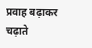प्रवाह बढ़ाकर चढ़ाते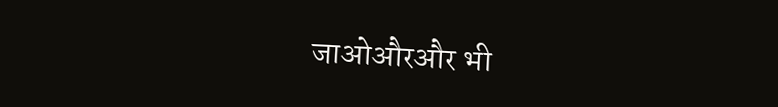जाओऔरऔर भी